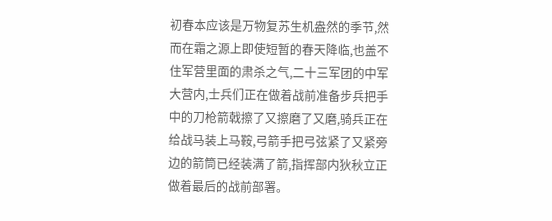初春本应该是万物复苏生机盎然的季节,然而在霜之源上即使短暂的春天降临,也盖不住军营里面的肃杀之气,二十三军团的中军大营内,士兵们正在做着战前准备步兵把手中的刀枪箭戟擦了又擦磨了又磨,骑兵正在给战马装上马鞍,弓箭手把弓弦紧了又紧旁边的箭筒已经装满了箭,指挥部内狄秋立正做着最后的战前部署。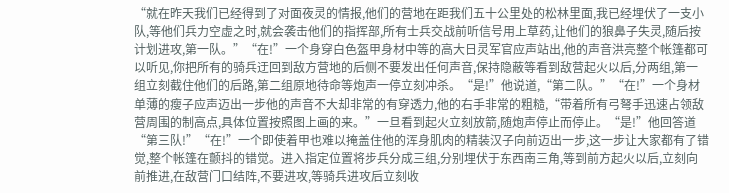“就在昨天我们已经得到了对面夜灵的情报,他们的营地在距我们五十公里处的松林里面,我已经埋伏了一支小队,等他们兵力空虚之时,就会袭击他们的指挥部,所有士兵交战前听信号用上草药,让他们的狼鼻子失灵,随后按计划进攻,第一队。”“在!”一个身穿白色盔甲身材中等的高大日灵军官应声站出,他的声音洪亮整个帐篷都可以听见,你把所有的骑兵迂回到敌方营地的后侧不要发出任何声音,保持隐蔽等看到敌营起火以后,分两组,第一组立刻截住他们的后路,第二组原地待命等炮声一停立刻冲杀。“是!”他说道,“第二队。”“在!”一个身材单薄的瘦子应声迈出一步他的声音不大却非常的有穿透力,他的右手非常的粗糙,“带着所有弓弩手迅速占领敌营周围的制高点,具体位置按照图上画的来。”一旦看到起火立刻放箭,随炮声停止而停止。“是!”他回答道“第三队!”“在!”一个即使着甲也难以掩盖住他的浑身肌肉的精装汉子向前迈出一步,这一步让大家都有了错觉,整个帐篷在颤抖的错觉。进入指定位置将步兵分成三组,分别埋伏于东西南三角,等到前方起火以后,立刻向前推进,在敌营门口结阵,不要进攻,等骑兵进攻后立刻收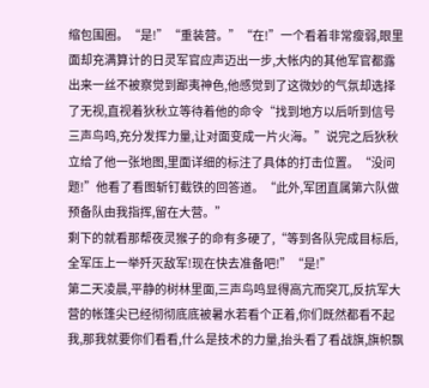缩包围圈。“是!”“重装营。”“在!”一个看着非常瘦弱,眼里面却充满算计的日灵军官应声迈出一步,大帐内的其他军官都露出来一丝不被察觉到鄙夷神色,他感觉到了这微妙的气氛却选择了无视,直视着狄秋立等待着他的命令“找到地方以后听到信号三声鸟鸣,充分发挥力量,让对面变成一片火海。”说完之后狄秋立给了他一张地图,里面详细的标注了具体的打击位置。“没问题!”他看了看图斩钉截铁的回答道。“此外,军团直属第六队做预备队由我指挥,留在大营。”
剩下的就看那帮夜灵猴子的命有多硬了,“等到各队完成目标后,全军压上一举歼灭敌军!现在快去准备吧!”“是!”
第二天凌晨,平静的树林里面,三声鸟鸣显得高亢而突兀,反抗军大营的帐篷尖已经彻彻底底被暑水若看个正着,你们既然都看不起我,那我就要你们看看,什么是技术的力量,抬头看了看战旗,旗帜飘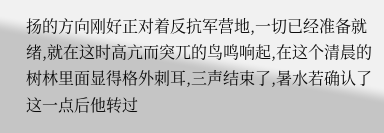扬的方向刚好正对着反抗军营地,一切已经准备就绪,就在这时高亢而突兀的鸟鸣响起,在这个清晨的树林里面显得格外刺耳,三声结束了,暑水若确认了这一点后他转过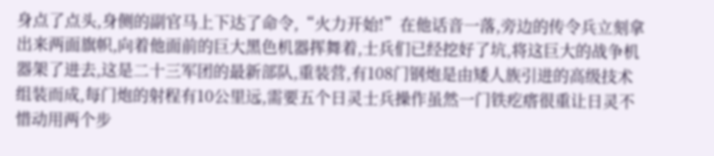身点了点头,身侧的副官马上下达了命令,“火力开始!”在他话音一落,旁边的传令兵立刻拿出来两面旗帜,向着他面前的巨大黑色机器挥舞着,士兵们已经挖好了坑,将这巨大的战争机器架了进去,这是二十三军团的最新部队,重装营,有108门钢炮是由矮人族引进的高级技术组装而成,每门炮的射程有10公里远,需要五个日灵士兵操作虽然一门铁疙瘩很重让日灵不惜动用两个步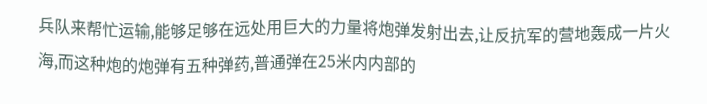兵队来帮忙运输,能够足够在远处用巨大的力量将炮弹发射出去,让反抗军的营地轰成一片火海,而这种炮的炮弹有五种弹药,普通弹在25米内内部的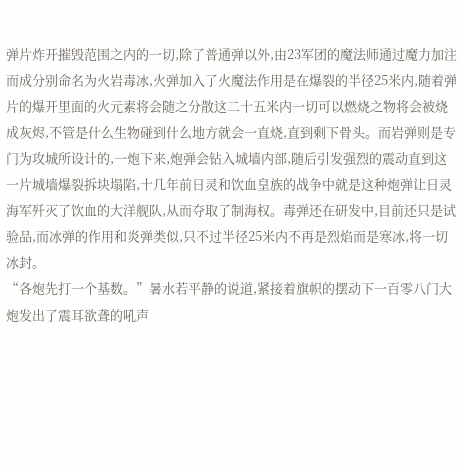弹片炸开摧毁范围之内的一切,除了普通弹以外,由23军团的魔法师通过魔力加注而成分别命名为火岩毒冰,火弹加入了火魔法作用是在爆裂的半径25米内,随着弹片的爆开里面的火元素将会随之分散这二十五米内一切可以燃烧之物将会被烧成灰烬,不管是什么生物碰到什么地方就会一直烧,直到剩下骨头。而岩弹则是专门为攻城所设计的,一炮下来,炮弹会钻入城墙内部,随后引发强烈的震动直到这一片城墙爆裂拆块塌陷,十几年前日灵和饮血皇族的战争中就是这种炮弹让日灵海军歼灭了饮血的大洋舰队,从而夺取了制海权。毒弹还在研发中,目前还只是试验品,而冰弹的作用和炎弹类似,只不过半径25米内不再是烈焰而是寒冰,将一切冰封。
“各炮先打一个基数。”暑水若平静的说道,紧接着旗帜的摆动下一百零八门大炮发出了震耳欲聋的吼声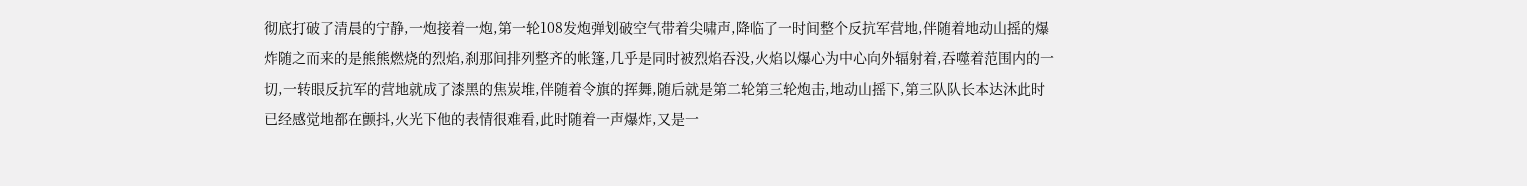彻底打破了清晨的宁静,一炮接着一炮,第一轮108发炮弹划破空气带着尖啸声,降临了一时间整个反抗军营地,伴随着地动山摇的爆炸随之而来的是熊熊燃烧的烈焰,刹那间排列整齐的帐篷,几乎是同时被烈焰吞没,火焰以爆心为中心向外辐射着,吞噬着范围内的一切,一转眼反抗军的营地就成了漆黑的焦炭堆,伴随着令旗的挥舞,随后就是第二轮第三轮炮击,地动山摇下,第三队队长本达沐此时已经感觉地都在颤抖,火光下他的表情很难看,此时随着一声爆炸,又是一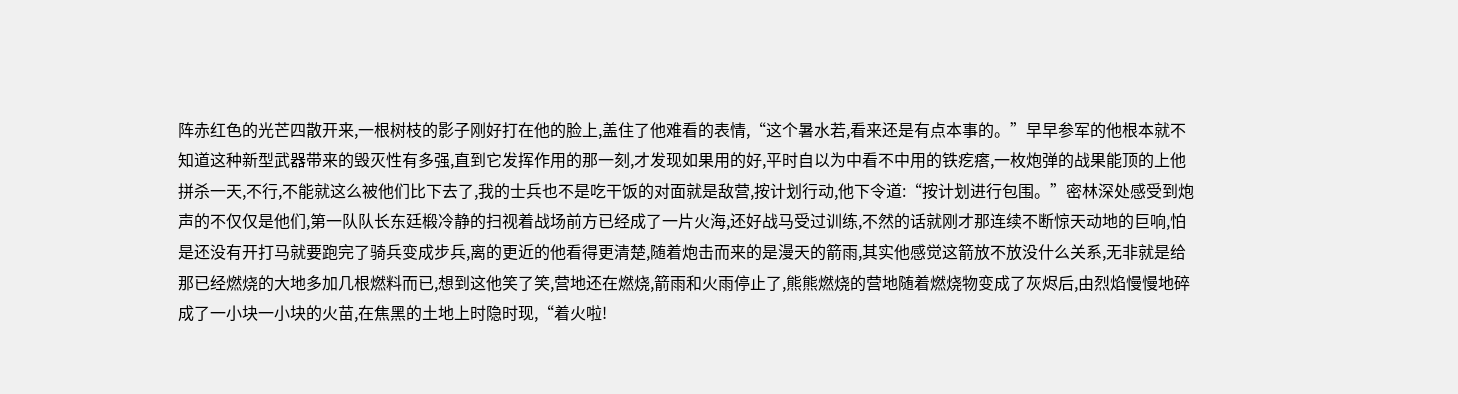阵赤红色的光芒四散开来,一根树枝的影子刚好打在他的脸上,盖住了他难看的表情,“这个暑水若,看来还是有点本事的。”早早参军的他根本就不知道这种新型武器带来的毁灭性有多强,直到它发挥作用的那一刻,才发现如果用的好,平时自以为中看不中用的铁疙瘩,一枚炮弹的战果能顶的上他拼杀一天,不行,不能就这么被他们比下去了,我的士兵也不是吃干饭的对面就是敌营,按计划行动,他下令道:“按计划进行包围。”密林深处感受到炮声的不仅仅是他们,第一队队长东廷椴冷静的扫视着战场前方已经成了一片火海,还好战马受过训练,不然的话就刚才那连续不断惊天动地的巨响,怕是还没有开打马就要跑完了骑兵变成步兵,离的更近的他看得更清楚,随着炮击而来的是漫天的箭雨,其实他感觉这箭放不放没什么关系,无非就是给那已经燃烧的大地多加几根燃料而已,想到这他笑了笑,营地还在燃烧,箭雨和火雨停止了,熊熊燃烧的营地随着燃烧物变成了灰烬后,由烈焰慢慢地碎成了一小块一小块的火苗,在焦黑的土地上时隐时现,“着火啦!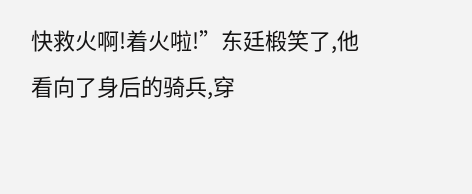快救火啊!着火啦!”东廷椴笑了,他看向了身后的骑兵,穿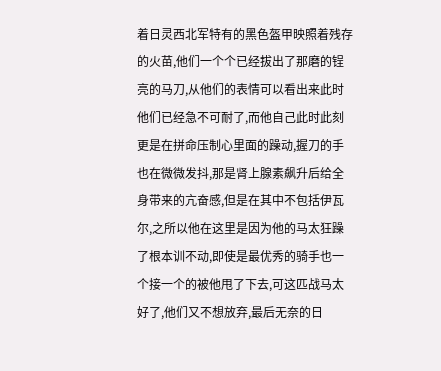着日灵西北军特有的黑色盔甲映照着残存的火苗,他们一个个已经拔出了那磨的锃亮的马刀,从他们的表情可以看出来此时他们已经急不可耐了,而他自己此时此刻更是在拼命压制心里面的躁动,握刀的手也在微微发抖,那是肾上腺素飙升后给全身带来的亢奋感,但是在其中不包括伊瓦尔,之所以他在这里是因为他的马太狂躁了根本训不动,即使是最优秀的骑手也一个接一个的被他甩了下去,可这匹战马太好了,他们又不想放弃,最后无奈的日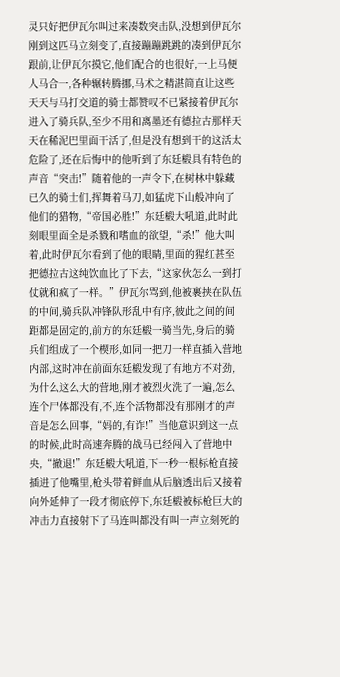灵只好把伊瓦尔叫过来凑数突击队,没想到伊瓦尔刚到这匹马立刻变了,直接蹦蹦跳跳的凑到伊瓦尔跟前,让伊瓦尔摸它,他们配合的也很好,一上马便人马合一,各种辗转腾挪,马术之精湛简直让这些天天与马打交道的骑士都赞叹不已紧接着伊瓦尔进入了骑兵队,至少不用和离墨还有德拉古那样天天在稀泥巴里面干活了,但是没有想到干的这活太危险了,还在后悔中的他听到了东廷椴具有特色的声音“突击!”随着他的一声令下,在树林中躲藏已久的骑士们,挥舞着马刀,如猛虎下山般冲向了他们的猎物,“帝国必胜!”东廷椴大吼道,此时此刻眼里面全是杀戮和嗜血的欲望,“杀!”他大叫着,此时伊瓦尔看到了他的眼睛,里面的猩红甚至把德拉古这纯饮血比了下去,“这家伙怎么一到打仗就和疯了一样。”伊瓦尔骂到,他被裹挟在队伍的中间,骑兵队冲锋队形乱中有序,彼此之间的间距都是固定的,前方的东廷椴一骑当先,身后的骑兵们组成了一个楔形,如同一把刀一样直插入营地内部,这时冲在前面东廷椴发现了有地方不对劲,为什么这么大的营地,刚才被烈火洗了一遍,怎么连个尸体都没有,不,连个活物都没有那刚才的声音是怎么回事,“妈的,有诈!”当他意识到这一点的时候,此时高速奔腾的战马已经闯入了营地中央,“撤退!”东廷椴大吼道,下一秒一根标枪直接插进了他嘴里,枪头带着鲜血从后脑透出后又接着向外延伸了一段才彻底停下,东廷椴被标枪巨大的冲击力直接射下了马连叫都没有叫一声立刻死的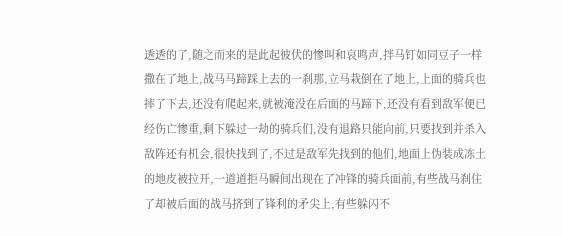透透的了,随之而来的是此起彼伏的惨叫和哀鸣声,拌马钉如同豆子一样撒在了地上,战马马蹄踩上去的一刹那,立马栽倒在了地上,上面的骑兵也摔了下去,还没有爬起来,就被淹没在后面的马蹄下,还没有看到敌军便已经伤亡惨重,剩下躲过一劫的骑兵们,没有退路只能向前,只要找到并杀入敌阵还有机会,很快找到了,不过是敌军先找到的他们,地面上伪装成冻土的地皮被拉开,一道道拒马瞬间出现在了冲锋的骑兵面前,有些战马刹住了却被后面的战马挤到了锋利的矛尖上,有些躲闪不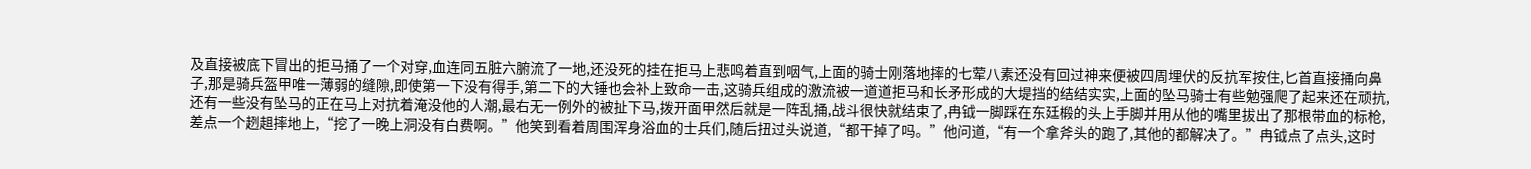及直接被底下冒出的拒马捅了一个对穿,血连同五脏六腑流了一地,还没死的挂在拒马上悲鸣着直到咽气,上面的骑士刚落地摔的七荤八素还没有回过神来便被四周埋伏的反抗军按住,匕首直接捅向鼻子,那是骑兵盔甲唯一薄弱的缝隙,即使第一下没有得手,第二下的大锤也会补上致命一击,这骑兵组成的激流被一道道拒马和长矛形成的大堤挡的结结实实,上面的坠马骑士有些勉强爬了起来还在顽抗,还有一些没有坠马的正在马上对抗着淹没他的人潮,最右无一例外的被扯下马,拨开面甲然后就是一阵乱捅,战斗很快就结束了,冉钺一脚踩在东廷椴的头上手脚并用从他的嘴里拔出了那根带血的标枪,差点一个趔趄摔地上,“挖了一晚上洞没有白费啊。”他笑到看着周围浑身浴血的士兵们,随后扭过头说道,“都干掉了吗。”他问道,“有一个拿斧头的跑了,其他的都解决了。”冉钺点了点头,这时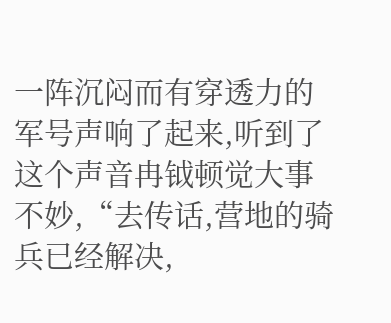一阵沉闷而有穿透力的军号声响了起来,听到了这个声音冉钺顿觉大事不妙,“去传话,营地的骑兵已经解决,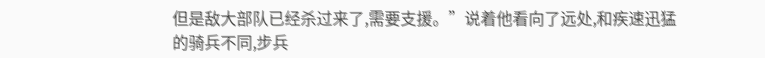但是敌大部队已经杀过来了,需要支援。”说着他看向了远处,和疾速迅猛的骑兵不同,步兵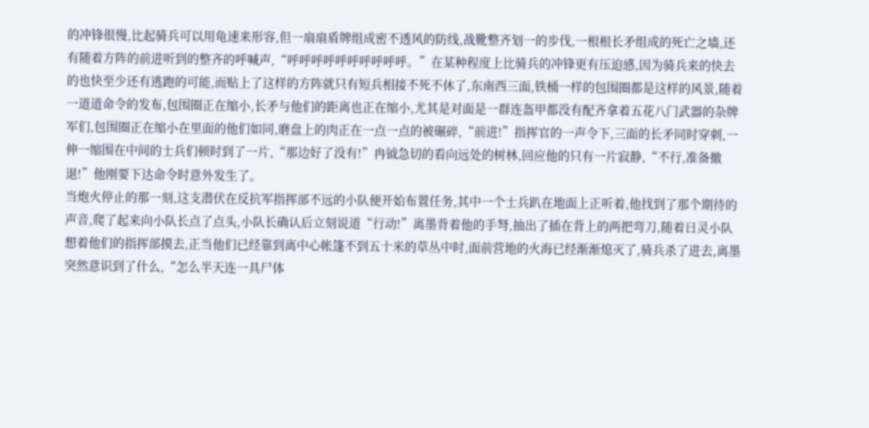的冲锋很慢,比起骑兵可以用龟速来形容,但一扇扇盾牌组成密不透风的防线,战靴整齐划一的步伐,一根根长矛组成的死亡之墙,还有随着方阵的前进听到的整齐的呼喊声,“呼呼呼呼呼呼呼呼呼呼。”在某种程度上比骑兵的冲锋更有压迫感,因为骑兵来的快去的也快至少还有逃跑的可能,而贴上了这样的方阵就只有短兵相接不死不休了,东南西三面,铁桶一样的包围圈都是这样的风景,随着一道道命令的发布,包围圈正在缩小,长矛与他们的距离也正在缩小,尤其是对面是一群连盔甲都没有配齐拿着五花八门武器的杂牌军们,包围圈正在缩小在里面的他们如同,磨盘上的肉正在一点一点的被碾碎,“前进!”指挥官的一声令下,三面的长矛同时穿刺,一伸一缩围在中间的士兵们顿时到了一片,“那边好了没有!”冉钺急切的看向远处的树林,回应他的只有一片寂静,“不行,准备撤退!”他刚要下达命令时意外发生了。
当炮火停止的那一刻,这支潜伏在反抗军指挥部不远的小队便开始布置任务,其中一个士兵趴在地面上正听着,他找到了那个期待的声音,爬了起来向小队长点了点头,小队长确认后立刻说道“行动!”离墨背着他的手弩,抽出了插在背上的两把弯刀,随着日灵小队想着他们的指挥部摸去,正当他们已经靠到离中心帐篷不到五十米的草丛中时,面前营地的火海已经渐渐熄灭了,骑兵杀了进去,离墨突然意识到了什么,“怎么半天连一具尸体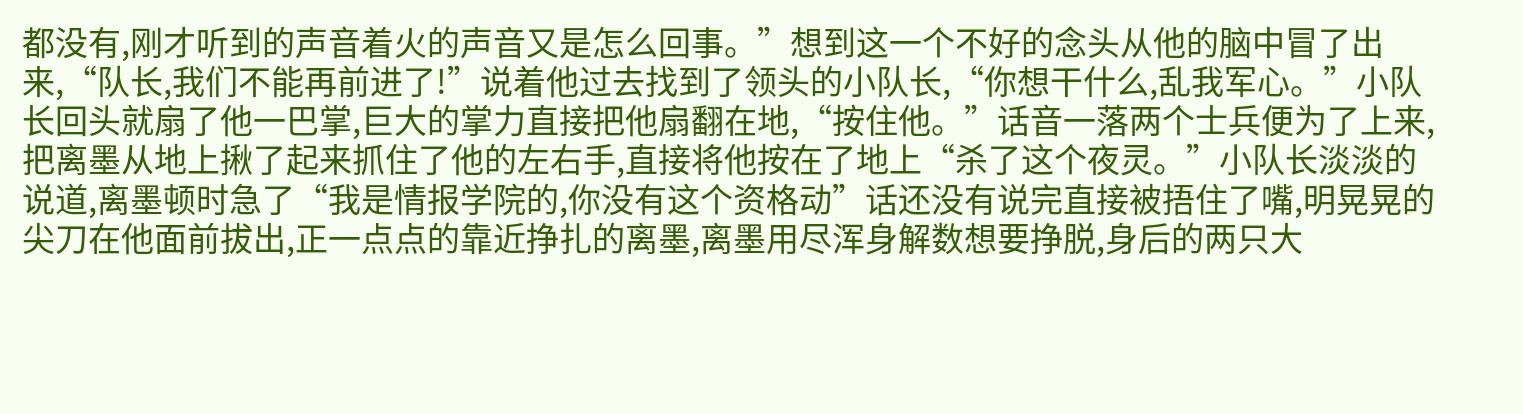都没有,刚才听到的声音着火的声音又是怎么回事。”想到这一个不好的念头从他的脑中冒了出来,“队长,我们不能再前进了!”说着他过去找到了领头的小队长,“你想干什么,乱我军心。”小队长回头就扇了他一巴掌,巨大的掌力直接把他扇翻在地,“按住他。”话音一落两个士兵便为了上来,把离墨从地上揪了起来抓住了他的左右手,直接将他按在了地上“杀了这个夜灵。”小队长淡淡的说道,离墨顿时急了“我是情报学院的,你没有这个资格动”话还没有说完直接被捂住了嘴,明晃晃的尖刀在他面前拔出,正一点点的靠近挣扎的离墨,离墨用尽浑身解数想要挣脱,身后的两只大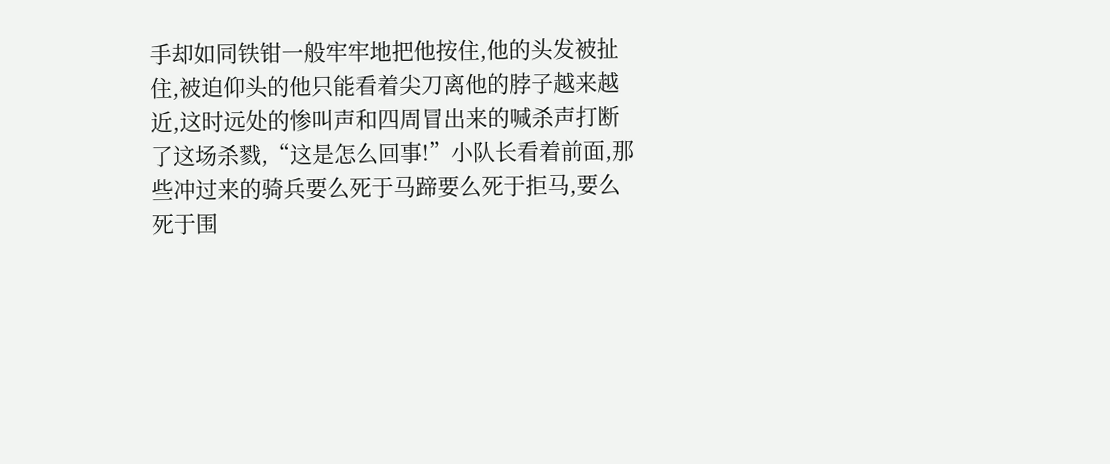手却如同铁钳一般牢牢地把他按住,他的头发被扯住,被迫仰头的他只能看着尖刀离他的脖子越来越近,这时远处的惨叫声和四周冒出来的喊杀声打断了这场杀戮,“这是怎么回事!”小队长看着前面,那些冲过来的骑兵要么死于马蹄要么死于拒马,要么死于围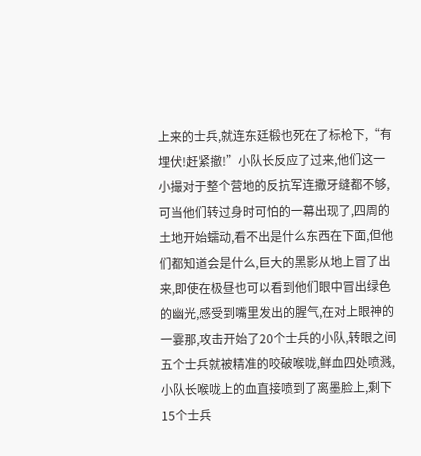上来的士兵,就连东廷椴也死在了标枪下,“有埋伏!赶紧撤!”小队长反应了过来,他们这一小撮对于整个营地的反抗军连撒牙缝都不够,可当他们转过身时可怕的一幕出现了,四周的土地开始蠕动,看不出是什么东西在下面,但他们都知道会是什么,巨大的黑影从地上冒了出来,即使在极昼也可以看到他们眼中冒出绿色的幽光,感受到嘴里发出的腥气,在对上眼神的一霎那,攻击开始了20个士兵的小队,转眼之间五个士兵就被精准的咬破喉咙,鲜血四处喷溅,小队长喉咙上的血直接喷到了离墨脸上,剩下15个士兵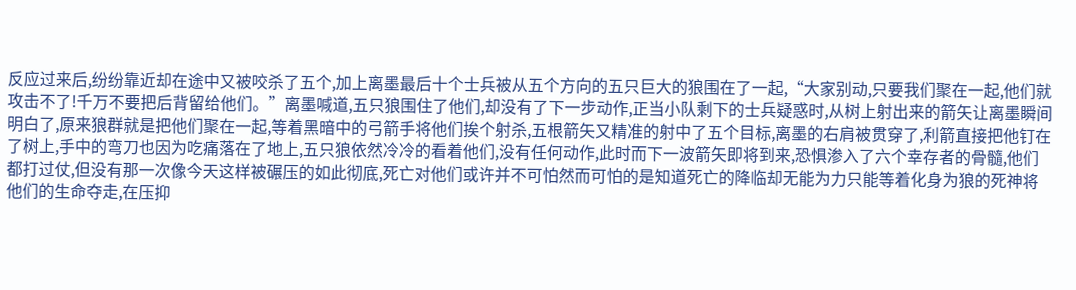反应过来后,纷纷靠近却在途中又被咬杀了五个,加上离墨最后十个士兵被从五个方向的五只巨大的狼围在了一起,“大家别动,只要我们聚在一起,他们就攻击不了!千万不要把后背留给他们。”离墨喊道,五只狼围住了他们,却没有了下一步动作,正当小队剩下的士兵疑惑时,从树上射出来的箭矢让离墨瞬间明白了,原来狼群就是把他们聚在一起,等着黑暗中的弓箭手将他们挨个射杀,五根箭矢又精准的射中了五个目标,离墨的右肩被贯穿了,利箭直接把他钉在了树上,手中的弯刀也因为吃痛落在了地上,五只狼依然冷冷的看着他们,没有任何动作,此时而下一波箭矢即将到来,恐惧渗入了六个幸存者的骨髓,他们都打过仗,但没有那一次像今天这样被碾压的如此彻底,死亡对他们或许并不可怕然而可怕的是知道死亡的降临却无能为力只能等着化身为狼的死神将他们的生命夺走,在压抑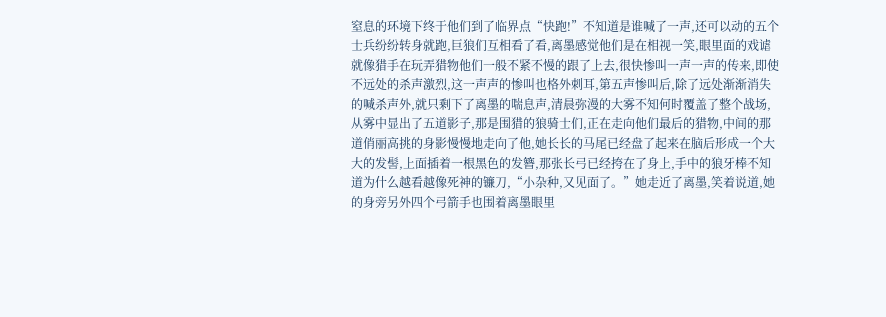窒息的环境下终于他们到了临界点“快跑!”不知道是谁喊了一声,还可以动的五个士兵纷纷转身就跑,巨狼们互相看了看,离墨感觉他们是在相视一笑,眼里面的戏谑就像猎手在玩弄猎物他们一般不紧不慢的跟了上去,很快惨叫一声一声的传来,即使不远处的杀声激烈,这一声声的惨叫也格外刺耳,第五声惨叫后,除了远处渐渐消失的喊杀声外,就只剩下了离墨的喘息声,清晨弥漫的大雾不知何时覆盖了整个战场,从雾中显出了五道影子,那是围猎的狼骑士们,正在走向他们最后的猎物,中间的那道俏丽高挑的身影慢慢地走向了他,她长长的马尾已经盘了起来在脑后形成一个大大的发髻,上面插着一根黑色的发簪,那张长弓已经挎在了身上,手中的狼牙棒不知道为什么越看越像死神的镰刀,“小杂种,又见面了。”她走近了离墨,笑着说道,她的身旁另外四个弓箭手也围着离墨眼里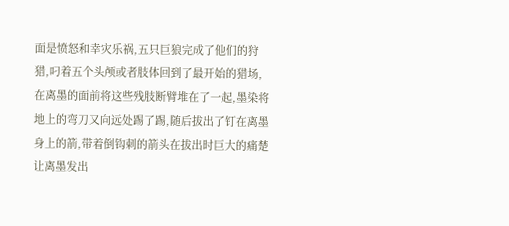面是愤怒和幸灾乐祸,五只巨狼完成了他们的狩猎,叼着五个头颅或者肢体回到了最开始的猎场,在离墨的面前将这些残肢断臂堆在了一起,墨染将地上的弯刀又向远处踢了踢,随后拔出了钉在离墨身上的箭,带着倒钩刺的箭头在拔出时巨大的痛楚让离墨发出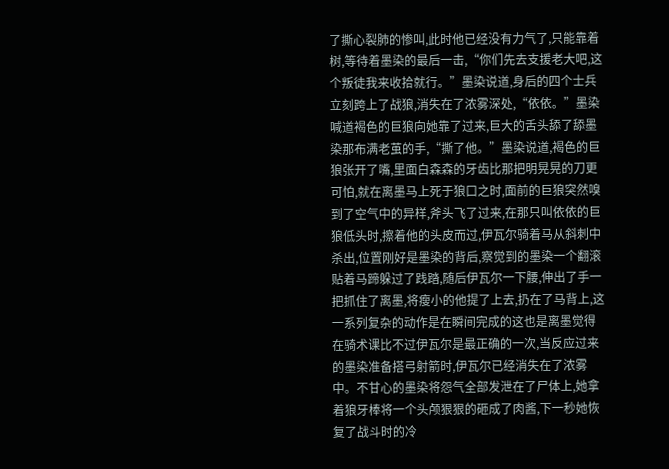了撕心裂肺的惨叫,此时他已经没有力气了,只能靠着树,等待着墨染的最后一击,“你们先去支援老大吧,这个叛徒我来收拾就行。”墨染说道,身后的四个士兵立刻跨上了战狼,消失在了浓雾深处,“依依。”墨染喊道褐色的巨狼向她靠了过来,巨大的舌头舔了舔墨染那布满老茧的手,“撕了他。”墨染说道,褐色的巨狼张开了嘴,里面白森森的牙齿比那把明晃晃的刀更可怕,就在离墨马上死于狼口之时,面前的巨狼突然嗅到了空气中的异样,斧头飞了过来,在那只叫依依的巨狼低头时,擦着他的头皮而过,伊瓦尔骑着马从斜刺中杀出,位置刚好是墨染的背后,察觉到的墨染一个翻滚贴着马蹄躲过了践踏,随后伊瓦尔一下腰,伸出了手一把抓住了离墨,将瘦小的他提了上去,扔在了马背上,这一系列复杂的动作是在瞬间完成的这也是离墨觉得在骑术课比不过伊瓦尔是最正确的一次,当反应过来的墨染准备搭弓射箭时,伊瓦尔已经消失在了浓雾中。不甘心的墨染将怨气全部发泄在了尸体上,她拿着狼牙棒将一个头颅狠狠的砸成了肉酱,下一秒她恢复了战斗时的冷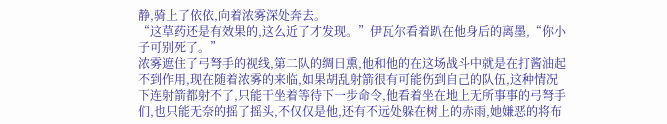静,骑上了依依,向着浓雾深处奔去。
“这草药还是有效果的,这么近了才发现。”伊瓦尔看着趴在他身后的离墨,“你小子可别死了。”
浓雾遮住了弓弩手的视线,第二队的绸日熏,他和他的在这场战斗中就是在打酱油起不到作用,现在随着浓雾的来临,如果胡乱射箭很有可能伤到自己的队伍,这种情况下连射箭都射不了,只能干坐着等待下一步命令,他看着坐在地上无所事事的弓弩手们,也只能无奈的摇了摇头,不仅仅是他,还有不远处躲在树上的赤雨,她嫌恶的将布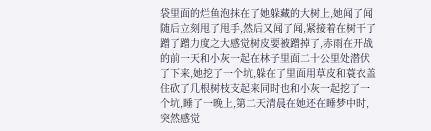袋里面的烂鱼泡抹在了她躲藏的大树上,她闻了闻随后立刻甩了甩手,然后又闻了闻,紧接着在树干了蹭了蹭力度之大感觉树皮要被蹭掉了,赤雨在开战的前一天和小灰一起在林子里面二十公里处潜伏了下来,她挖了一个坑,躲在了里面用草皮和蓑衣盖住砍了几根树枝支起来同时也和小灰一起挖了一个坑,睡了一晚上,第二天清晨在她还在睡梦中时,突然感觉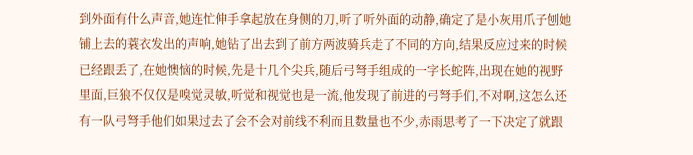到外面有什么声音,她连忙伸手拿起放在身侧的刀,听了听外面的动静,确定了是小灰用爪子刨她铺上去的蓑衣发出的声响,她钻了出去到了前方两波骑兵走了不同的方向,结果反应过来的时候已经跟丢了,在她懊恼的时候,先是十几个尖兵,随后弓弩手组成的一字长蛇阵,出现在她的视野里面,巨狼不仅仅是嗅觉灵敏,听觉和视觉也是一流,他发现了前进的弓弩手们,不对啊,这怎么还有一队弓弩手他们如果过去了会不会对前线不利而且数量也不少,赤雨思考了一下决定了就跟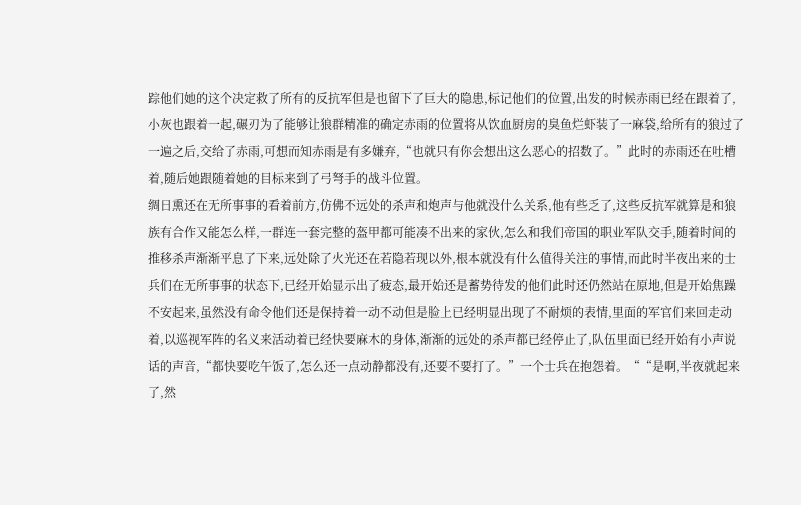踪他们她的这个决定救了所有的反抗军但是也留下了巨大的隐患,标记他们的位置,出发的时候赤雨已经在跟着了,小灰也跟着一起,碾刃为了能够让狼群精准的确定赤雨的位置将从饮血厨房的臭鱼烂虾装了一麻袋,给所有的狼过了一遍之后,交给了赤雨,可想而知赤雨是有多嫌弃,“也就只有你会想出这么恶心的招数了。”此时的赤雨还在吐槽着,随后她跟随着她的目标来到了弓弩手的战斗位置。
绸日熏还在无所事事的看着前方,仿佛不远处的杀声和炮声与他就没什么关系,他有些乏了,这些反抗军就算是和狼族有合作又能怎么样,一群连一套完整的盔甲都可能凑不出来的家伙,怎么和我们帝国的职业军队交手,随着时间的推移杀声渐渐平息了下来,远处除了火光还在若隐若现以外,根本就没有什么值得关注的事情,而此时半夜出来的士兵们在无所事事的状态下,已经开始显示出了疲态,最开始还是蓄势待发的他们此时还仍然站在原地,但是开始焦躁不安起来,虽然没有命令他们还是保持着一动不动但是脸上已经明显出现了不耐烦的表情,里面的军官们来回走动着,以巡视军阵的名义来活动着已经快要麻木的身体,渐渐的远处的杀声都已经停止了,队伍里面已经开始有小声说话的声音,“都快要吃午饭了,怎么还一点动静都没有,还要不要打了。”一个士兵在抱怨着。““是啊,半夜就起来了,然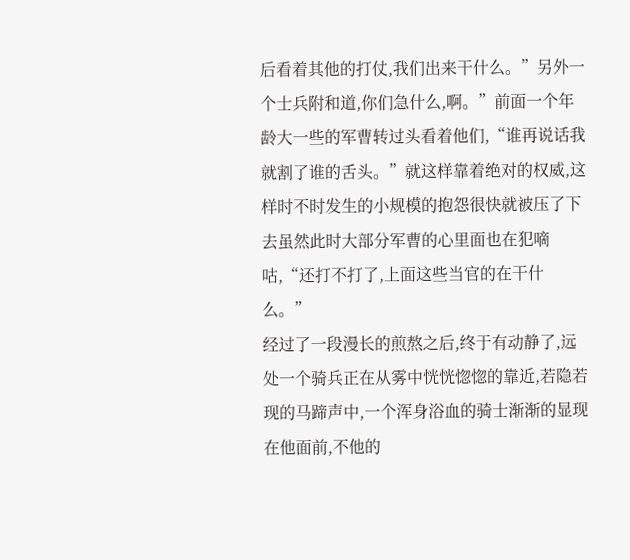后看着其他的打仗,我们出来干什么。”另外一个士兵附和道,你们急什么,啊。”前面一个年龄大一些的军曹转过头看着他们,“谁再说话我就割了谁的舌头。”就这样靠着绝对的权威,这样时不时发生的小规模的抱怨很快就被压了下去虽然此时大部分军曹的心里面也在犯嘀咕,“还打不打了,上面这些当官的在干什么。”
经过了一段漫长的煎熬之后,终于有动静了,远处一个骑兵正在从雾中恍恍惚惚的靠近,若隐若现的马蹄声中,一个浑身浴血的骑士渐渐的显现在他面前,不他的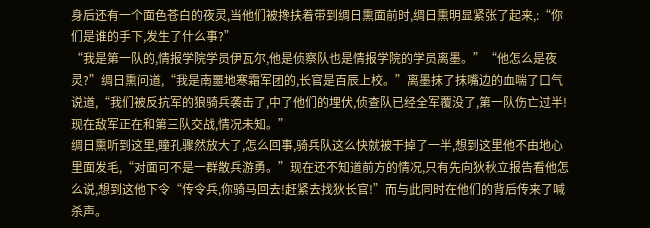身后还有一个面色苍白的夜灵,当他们被搀扶着带到绸日熏面前时,绸日熏明显紧张了起来,:“你们是谁的手下,发生了什么事?”
“我是第一队的,情报学院学员伊瓦尔,他是侦察队也是情报学院的学员离墨。”“他怎么是夜灵?”绸日熏问道,“我是南噩地寒霜军团的,长官是百辰上校。”离墨抹了抹嘴边的血喘了口气说道,“我们被反抗军的狼骑兵袭击了,中了他们的埋伏,侦查队已经全军覆没了,第一队伤亡过半!现在敌军正在和第三队交战,情况未知。”
绸日熏听到这里,瞳孔骤然放大了,怎么回事,骑兵队这么快就被干掉了一半,想到这里他不由地心里面发毛,“对面可不是一群散兵游勇。”现在还不知道前方的情况,只有先向狄秋立报告看他怎么说,想到这他下令“传令兵,你骑马回去!赶紧去找狄长官!”而与此同时在他们的背后传来了喊杀声。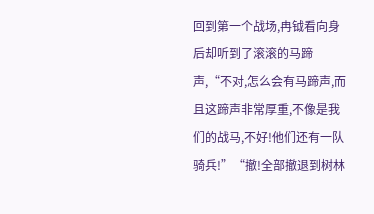回到第一个战场,冉钺看向身后却听到了滚滚的马蹄声,“不对,怎么会有马蹄声,而且这蹄声非常厚重,不像是我们的战马,不好!他们还有一队骑兵!”“撤!全部撤退到树林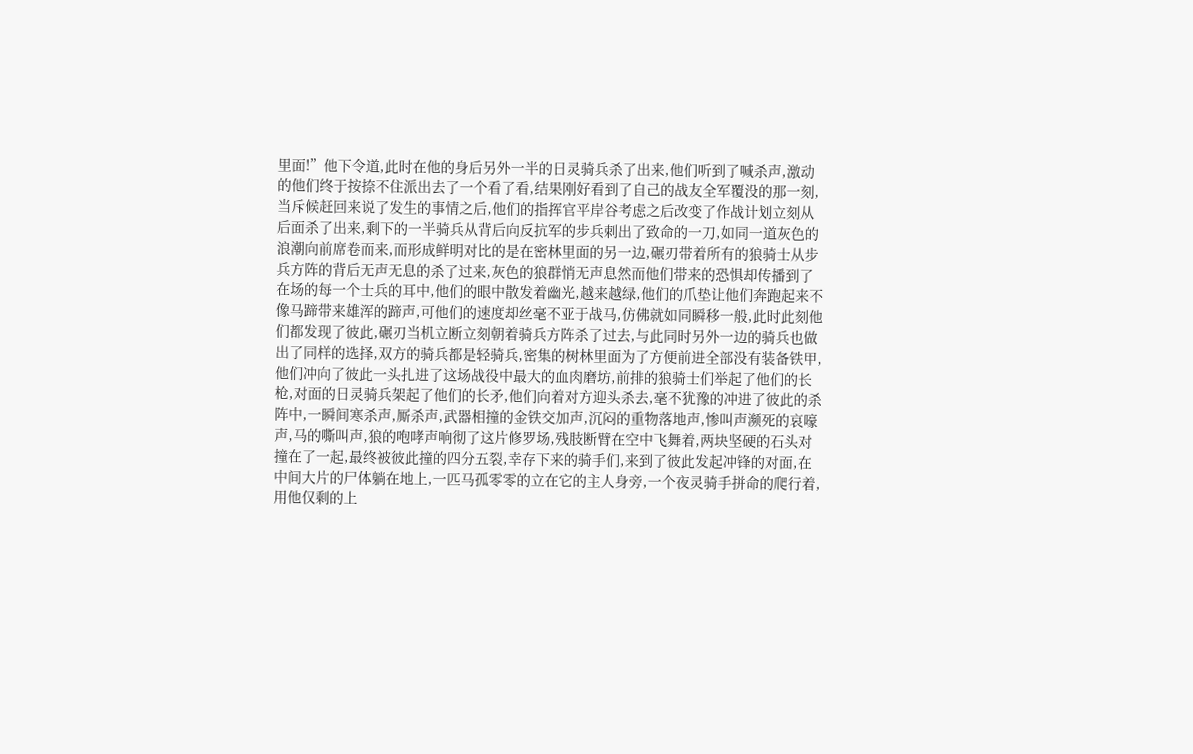里面!”他下令道,此时在他的身后另外一半的日灵骑兵杀了出来,他们听到了喊杀声,激动的他们终于按捺不住派出去了一个看了看,结果刚好看到了自己的战友全军覆没的那一刻,当斥候赶回来说了发生的事情之后,他们的指挥官平岸谷考虑之后改变了作战计划立刻从后面杀了出来,剩下的一半骑兵从背后向反抗军的步兵刺出了致命的一刀,如同一道灰色的浪潮向前席卷而来,而形成鲜明对比的是在密林里面的另一边,碾刃带着所有的狼骑士从步兵方阵的背后无声无息的杀了过来,灰色的狼群悄无声息然而他们带来的恐惧却传播到了在场的每一个士兵的耳中,他们的眼中散发着幽光,越来越绿,他们的爪垫让他们奔跑起来不像马蹄带来雄浑的蹄声,可他们的速度却丝毫不亚于战马,仿佛就如同瞬移一般,此时此刻他们都发现了彼此,碾刃当机立断立刻朝着骑兵方阵杀了过去,与此同时另外一边的骑兵也做出了同样的选择,双方的骑兵都是轻骑兵,密集的树林里面为了方便前进全部没有装备铁甲,他们冲向了彼此一头扎进了这场战役中最大的血肉磨坊,前排的狼骑士们举起了他们的长枪,对面的日灵骑兵架起了他们的长矛,他们向着对方迎头杀去,毫不犹豫的冲进了彼此的杀阵中,一瞬间寒杀声,厮杀声,武器相撞的金铁交加声,沉闷的重物落地声,惨叫声濒死的哀嚎声,马的嘶叫声,狼的咆哮声响彻了这片修罗场,残肢断臂在空中飞舞着,两块坚硬的石头对撞在了一起,最终被彼此撞的四分五裂,幸存下来的骑手们,来到了彼此发起冲锋的对面,在中间大片的尸体躺在地上,一匹马孤零零的立在它的主人身旁,一个夜灵骑手拼命的爬行着,用他仅剩的上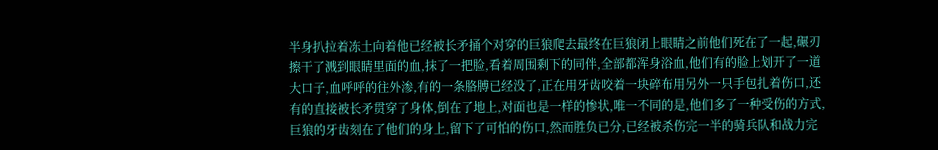半身扒拉着冻土向着他已经被长矛捅个对穿的巨狼爬去最终在巨狼闭上眼睛之前他们死在了一起,碾刃擦干了溅到眼睛里面的血,抹了一把脸,看着周围剩下的同伴,全部都浑身浴血,他们有的脸上划开了一道大口子,血呼呼的往外渗,有的一条胳膊已经没了,正在用牙齿咬着一块碎布用另外一只手包扎着伤口,还有的直接被长矛贯穿了身体,倒在了地上,对面也是一样的惨状,唯一不同的是,他们多了一种受伤的方式,巨狼的牙齿刻在了他们的身上,留下了可怕的伤口,然而胜负已分,已经被杀伤完一半的骑兵队和战力完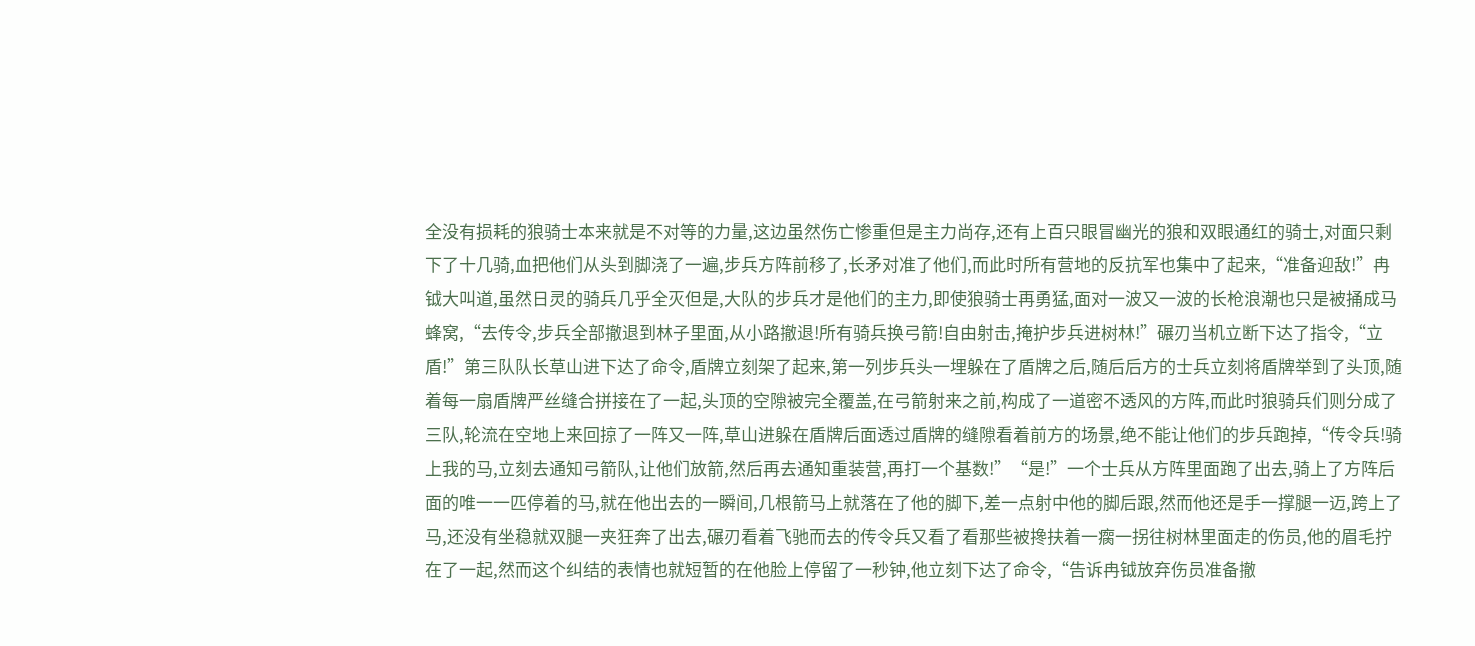全没有损耗的狼骑士本来就是不对等的力量,这边虽然伤亡惨重但是主力尚存,还有上百只眼冒幽光的狼和双眼通红的骑士,对面只剩下了十几骑,血把他们从头到脚浇了一遍,步兵方阵前移了,长矛对准了他们,而此时所有营地的反抗军也集中了起来,“准备迎敌!”冉钺大叫道,虽然日灵的骑兵几乎全灭但是,大队的步兵才是他们的主力,即使狼骑士再勇猛,面对一波又一波的长枪浪潮也只是被捅成马蜂窝,“去传令,步兵全部撤退到林子里面,从小路撤退!所有骑兵换弓箭!自由射击,掩护步兵进树林!”碾刃当机立断下达了指令,“立盾!”第三队队长草山进下达了命令,盾牌立刻架了起来,第一列步兵头一埋躲在了盾牌之后,随后后方的士兵立刻将盾牌举到了头顶,随着每一扇盾牌严丝缝合拼接在了一起,头顶的空隙被完全覆盖,在弓箭射来之前,构成了一道密不透风的方阵,而此时狼骑兵们则分成了三队,轮流在空地上来回掠了一阵又一阵,草山进躲在盾牌后面透过盾牌的缝隙看着前方的场景,绝不能让他们的步兵跑掉,“传令兵!骑上我的马,立刻去通知弓箭队,让他们放箭,然后再去通知重装营,再打一个基数!”“是!”一个士兵从方阵里面跑了出去,骑上了方阵后面的唯一一匹停着的马,就在他出去的一瞬间,几根箭马上就落在了他的脚下,差一点射中他的脚后跟,然而他还是手一撑腿一迈,跨上了马,还没有坐稳就双腿一夹狂奔了出去,碾刃看着飞驰而去的传令兵又看了看那些被搀扶着一瘸一拐往树林里面走的伤员,他的眉毛拧在了一起,然而这个纠结的表情也就短暂的在他脸上停留了一秒钟,他立刻下达了命令,“告诉冉钺放弃伤员准备撤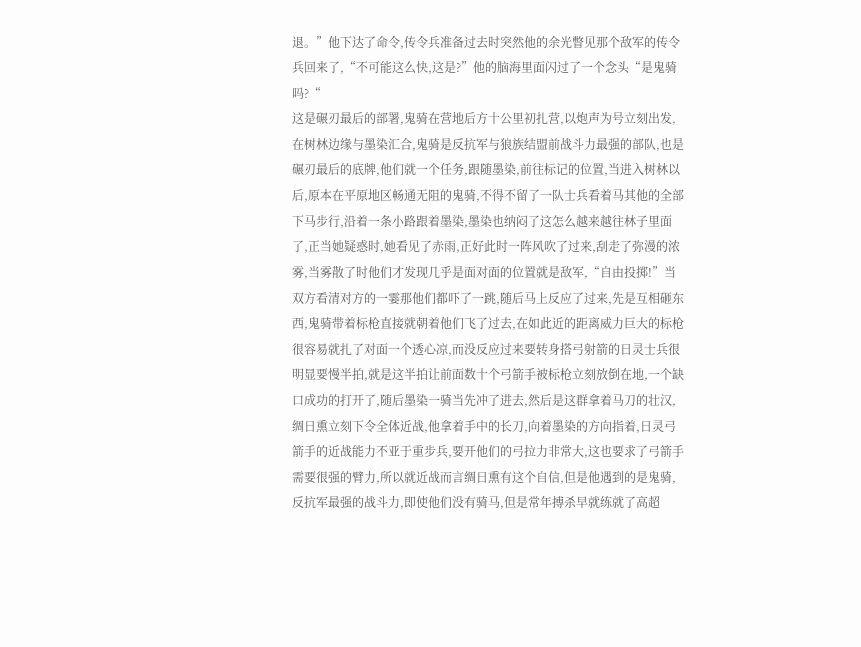退。”他下达了命令,传令兵准备过去时突然他的余光瞥见那个敌军的传令兵回来了,“不可能这么快,这是?”他的脑海里面闪过了一个念头“是鬼骑吗?“
这是碾刃最后的部署,鬼骑在营地后方十公里初扎营,以炮声为号立刻出发,在树林边缘与墨染汇合,鬼骑是反抗军与狼族结盟前战斗力最强的部队,也是碾刃最后的底牌,他们就一个任务,跟随墨染,前往标记的位置,当进入树林以后,原本在平原地区畅通无阻的鬼骑,不得不留了一队士兵看着马其他的全部下马步行,沿着一条小路跟着墨染,墨染也纳闷了这怎么越来越往林子里面了,正当她疑惑时,她看见了赤雨,正好此时一阵风吹了过来,刮走了弥漫的浓雾,当雾散了时他们才发现几乎是面对面的位置就是敌军,“自由投掷!”当双方看清对方的一霎那他们都吓了一跳,随后马上反应了过来,先是互相砸东西,鬼骑带着标枪直接就朝着他们飞了过去,在如此近的距离威力巨大的标枪很容易就扎了对面一个透心凉,而没反应过来要转身搭弓射箭的日灵士兵很明显要慢半拍,就是这半拍让前面数十个弓箭手被标枪立刻放倒在地,一个缺口成功的打开了,随后墨染一骑当先冲了进去,然后是这群拿着马刀的壮汉,绸日熏立刻下令全体近战,他拿着手中的长刀,向着墨染的方向指着,日灵弓箭手的近战能力不亚于重步兵,要开他们的弓拉力非常大,这也要求了弓箭手需要很强的臂力,所以就近战而言绸日熏有这个自信,但是他遇到的是鬼骑,反抗军最强的战斗力,即使他们没有骑马,但是常年搏杀早就练就了高超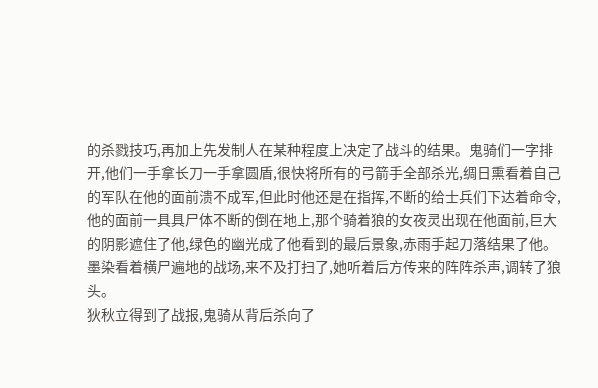的杀戮技巧,再加上先发制人在某种程度上决定了战斗的结果。鬼骑们一字排开,他们一手拿长刀一手拿圆盾,很快将所有的弓箭手全部杀光,绸日熏看着自己的军队在他的面前溃不成军,但此时他还是在指挥,不断的给士兵们下达着命令,他的面前一具具尸体不断的倒在地上,那个骑着狼的女夜灵出现在他面前,巨大的阴影遮住了他,绿色的幽光成了他看到的最后景象,赤雨手起刀落结果了他。
墨染看着横尸遍地的战场,来不及打扫了,她听着后方传来的阵阵杀声,调转了狼头。
狄秋立得到了战报,鬼骑从背后杀向了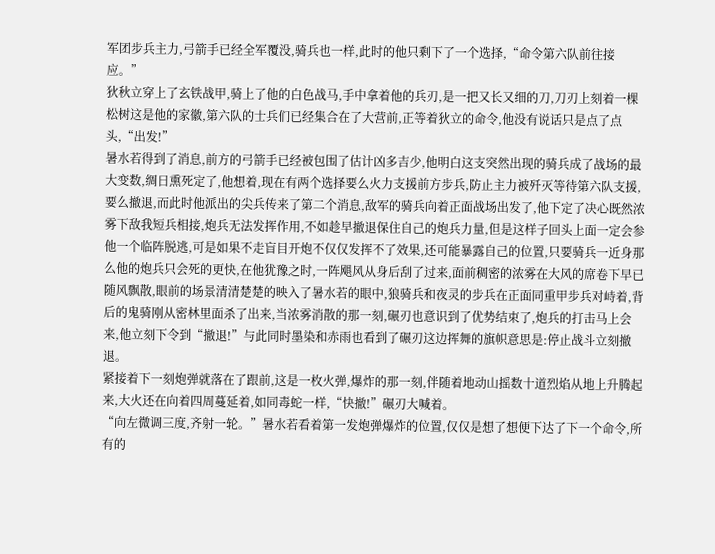军团步兵主力,弓箭手已经全军覆没,骑兵也一样,此时的他只剩下了一个选择,“命令第六队前往接应。”
狄秋立穿上了玄铁战甲,骑上了他的白色战马,手中拿着他的兵刃,是一把又长又细的刀,刀刃上刻着一棵松树这是他的家徽,第六队的士兵们已经集合在了大营前,正等着狄立的命令,他没有说话只是点了点头,“出发!”
暑水若得到了消息,前方的弓箭手已经被包围了估计凶多吉少,他明白这支突然出现的骑兵成了战场的最大变数,绸日熏死定了,他想着,现在有两个选择要么火力支援前方步兵,防止主力被歼灭等待第六队支援,要么撤退,而此时他派出的尖兵传来了第二个消息,敌军的骑兵向着正面战场出发了,他下定了决心既然浓雾下敌我短兵相接,炮兵无法发挥作用,不如趁早撤退保住自己的炮兵力量,但是这样子回头上面一定会参他一个临阵脱逃,可是如果不走盲目开炮不仅仅发挥不了效果,还可能暴露自己的位置,只要骑兵一近身那么他的炮兵只会死的更快,在他犹豫之时,一阵飓风从身后刮了过来,面前稠密的浓雾在大风的席卷下早已随风飘散,眼前的场景清清楚楚的映入了暑水若的眼中,狼骑兵和夜灵的步兵在正面同重甲步兵对峙着,背后的鬼骑刚从密林里面杀了出来,当浓雾消散的那一刻,碾刃也意识到了优势结束了,炮兵的打击马上会来,他立刻下令到“撤退!”与此同时墨染和赤雨也看到了碾刃这边挥舞的旗帜意思是:停止战斗立刻撤退。
紧接着下一刻炮弹就落在了跟前,这是一枚火弹,爆炸的那一刻,伴随着地动山摇数十道烈焰从地上升腾起来,大火还在向着四周蔓延着,如同毒蛇一样,“快撤!”碾刃大喊着。
“向左微调三度,齐射一轮。”暑水若看着第一发炮弹爆炸的位置,仅仅是想了想便下达了下一个命令,所有的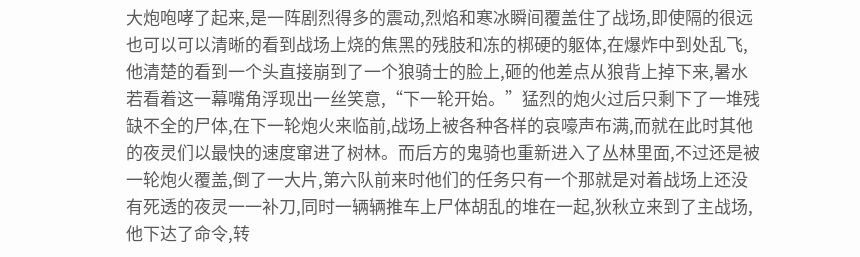大炮咆哮了起来,是一阵剧烈得多的震动,烈焰和寒冰瞬间覆盖住了战场,即使隔的很远也可以可以清晰的看到战场上烧的焦黑的残肢和冻的梆硬的躯体,在爆炸中到处乱飞,他清楚的看到一个头直接崩到了一个狼骑士的脸上,砸的他差点从狼背上掉下来,暑水若看着这一幕嘴角浮现出一丝笑意,“下一轮开始。”猛烈的炮火过后只剩下了一堆残缺不全的尸体,在下一轮炮火来临前,战场上被各种各样的哀嚎声布满,而就在此时其他的夜灵们以最快的速度窜进了树林。而后方的鬼骑也重新进入了丛林里面,不过还是被一轮炮火覆盖,倒了一大片,第六队前来时他们的任务只有一个那就是对着战场上还没有死透的夜灵一一补刀,同时一辆辆推车上尸体胡乱的堆在一起,狄秋立来到了主战场,他下达了命令,转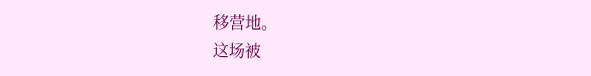移营地。
这场被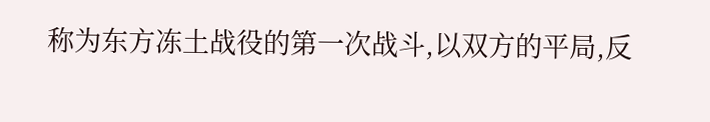称为东方冻土战役的第一次战斗,以双方的平局,反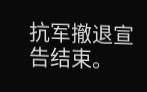抗军撤退宣告结束。